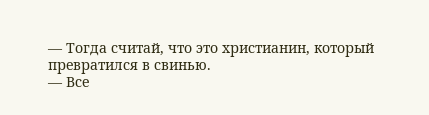— Тогда считай, что это христианин, который превратился в свинью.
— Все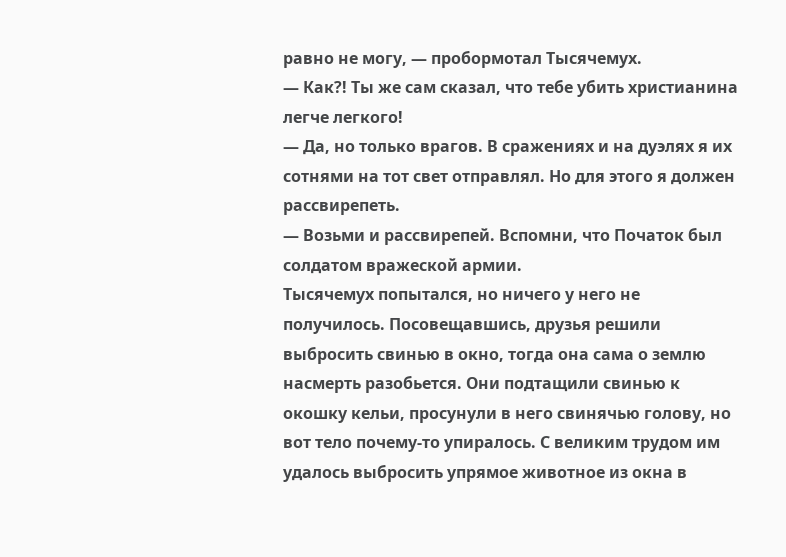равно не могу, — пробормотал Тысячемух.
— Как?! Ты же сам сказал, что тебе убить христианина легче легкого!
— Да, но только врагов. В сражениях и на дуэлях я их сотнями на тот свет отправлял. Но для этого я должен рассвирепеть.
— Возьми и рассвирепей. Вспомни, что Початок был солдатом вражеской армии.
Тысячемух попытался, но ничего у него не получилось. Посовещавшись, друзья решили выбросить свинью в окно, тогда она сама о землю насмерть разобьется. Они подтащили свинью к окошку кельи, просунули в него свинячью голову, но вот тело почему-то упиралось. С великим трудом им удалось выбросить упрямое животное из окна в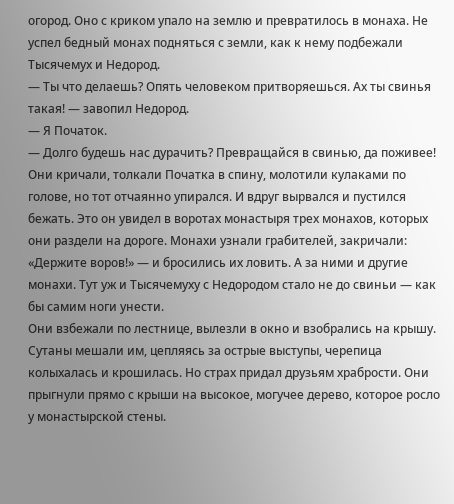огород. Оно с криком упало на землю и превратилось в монаха. Не успел бедный монах подняться с земли, как к нему подбежали Тысячемух и Недород.
— Ты что делаешь? Опять человеком притворяешься. Ах ты свинья такая! — завопил Недород.
— Я Початок.
— Долго будешь нас дурачить? Превращайся в свинью, да поживее!
Они кричали, толкали Початка в спину, молотили кулаками по голове, но тот отчаянно упирался. И вдруг вырвался и пустился бежать. Это он увидел в воротах монастыря трех монахов, которых они раздели на дороге. Монахи узнали грабителей, закричали: «Держите воров!» — и бросились их ловить. А за ними и другие монахи. Тут уж и Тысячемуху с Недородом стало не до свиньи — как бы самим ноги унести.
Они взбежали по лестнице, вылезли в окно и взобрались на крышу. Сутаны мешали им, цепляясь за острые выступы, черепица колыхалась и крошилась. Но страх придал друзьям храбрости. Они прыгнули прямо с крыши на высокое, могучее дерево, которое росло у монастырской стены.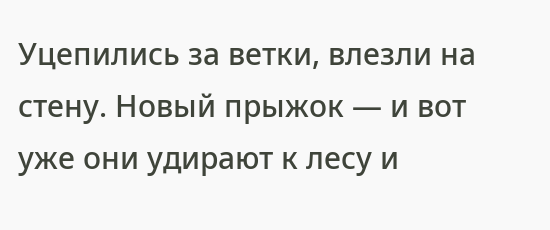Уцепились за ветки, влезли на стену. Новый прыжок — и вот уже они удирают к лесу и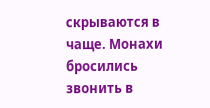скрываются в чаще. Монахи бросились звонить в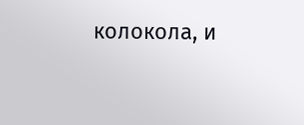колокола, и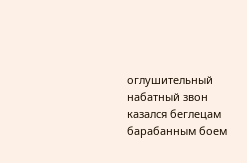оглушительный набатный звон казался беглецам барабанным боем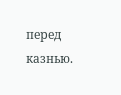перед казнью.